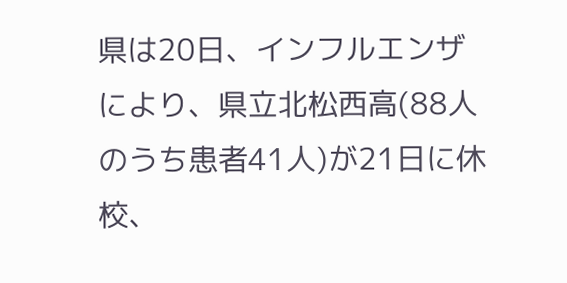県は20日、インフルエンザにより、県立北松西高(88人のうち患者41人)が21日に休校、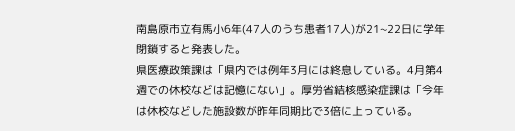南島原市立有馬小6年(47人のうち患者17人)が21~22日に学年閉鎖すると発表した。
県医療政策課は「県内では例年3月には終息している。4月第4週での休校などは記憶にない」。厚労省結核感染症課は「今年は休校などした施設数が昨年同期比で3倍に上っている。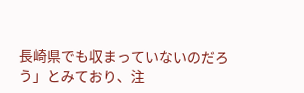長崎県でも収まっていないのだろう」とみており、注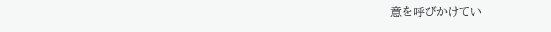意を呼びかけてい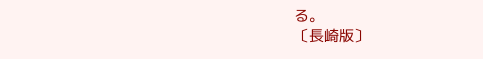る。
〔長崎版〕